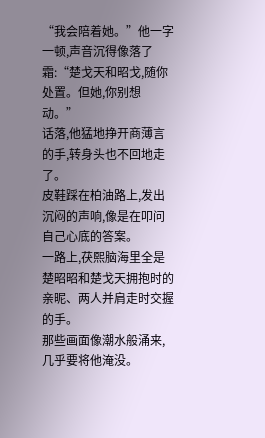“我会陪着她。”他一字一顿,声音沉得像落了霜:“楚戈天和昭戈,随你处置。但她,你别想动。”
话落,他猛地挣开商薄言的手,转身头也不回地走了。
皮鞋踩在柏油路上,发出沉闷的声响,像是在叩问自己心底的答案。
一路上,茯熙脑海里全是楚昭昭和楚戈天拥抱时的亲昵、两人并肩走时交握的手。
那些画面像潮水般涌来,几乎要将他淹没。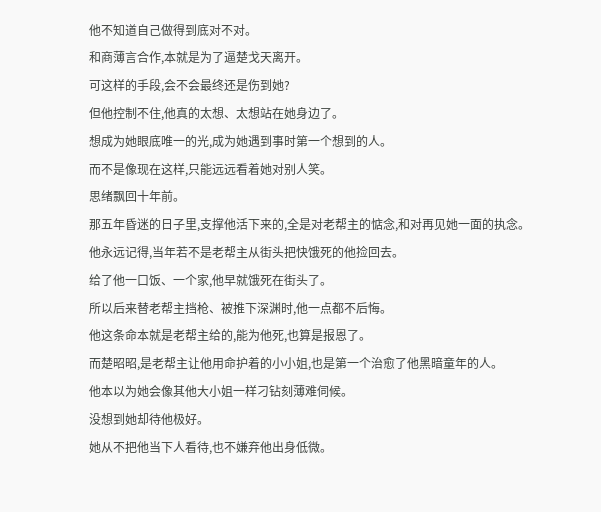他不知道自己做得到底对不对。
和商薄言合作,本就是为了逼楚戈天离开。
可这样的手段,会不会最终还是伤到她?
但他控制不住,他真的太想、太想站在她身边了。
想成为她眼底唯一的光,成为她遇到事时第一个想到的人。
而不是像现在这样,只能远远看着她对别人笑。
思绪飘回十年前。
那五年昏迷的日子里,支撑他活下来的,全是对老帮主的惦念,和对再见她一面的执念。
他永远记得,当年若不是老帮主从街头把快饿死的他捡回去。
给了他一口饭、一个家,他早就饿死在街头了。
所以后来替老帮主挡枪、被推下深渊时,他一点都不后悔。
他这条命本就是老帮主给的,能为他死,也算是报恩了。
而楚昭昭,是老帮主让他用命护着的小小姐,也是第一个治愈了他黑暗童年的人。
他本以为她会像其他大小姐一样刁钻刻薄难伺候。
没想到她却待他极好。
她从不把他当下人看待,也不嫌弃他出身低微。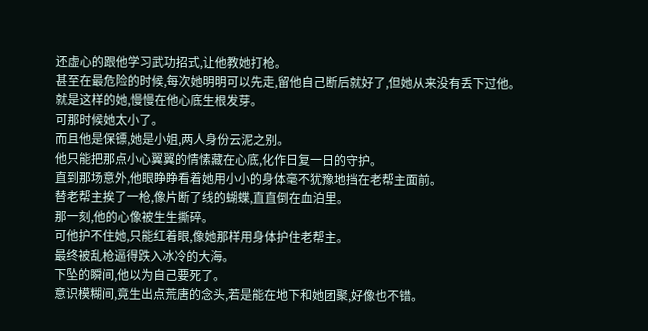还虚心的跟他学习武功招式,让他教她打枪。
甚至在最危险的时候,每次她明明可以先走,留他自己断后就好了,但她从来没有丢下过他。
就是这样的她,慢慢在他心底生根发芽。
可那时候她太小了。
而且他是保镖,她是小姐,两人身份云泥之别。
他只能把那点小心翼翼的情愫藏在心底,化作日复一日的守护。
直到那场意外,他眼睁睁看着她用小小的身体毫不犹豫地挡在老帮主面前。
替老帮主挨了一枪,像片断了线的蝴蝶,直直倒在血泊里。
那一刻,他的心像被生生撕碎。
可他护不住她,只能红着眼,像她那样用身体护住老帮主。
最终被乱枪逼得跌入冰冷的大海。
下坠的瞬间,他以为自己要死了。
意识模糊间,竟生出点荒唐的念头,若是能在地下和她团聚,好像也不错。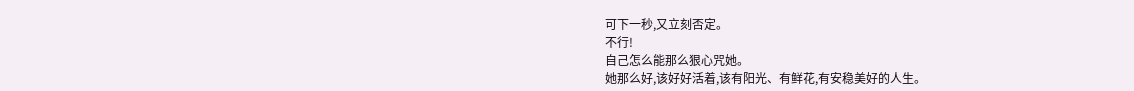可下一秒,又立刻否定。
不行!
自己怎么能那么狠心咒她。
她那么好,该好好活着,该有阳光、有鲜花,有安稳美好的人生。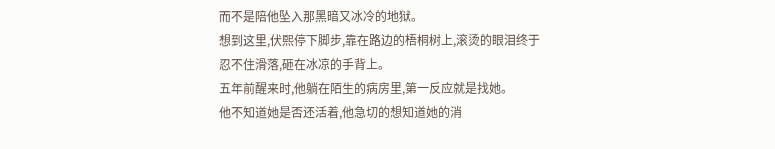而不是陪他坠入那黑暗又冰冷的地狱。
想到这里,伏熙停下脚步,靠在路边的梧桐树上,滚烫的眼泪终于忍不住滑落,砸在冰凉的手背上。
五年前醒来时,他躺在陌生的病房里,第一反应就是找她。
他不知道她是否还活着,他急切的想知道她的消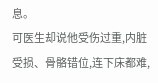息。
可医生却说他受伤过重,内脏受损、骨骼错位,连下床都难,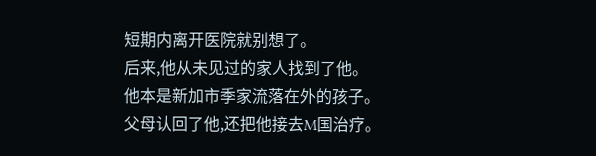短期内离开医院就别想了。
后来,他从未见过的家人找到了他。
他本是新加市季家流落在外的孩子。
父母认回了他,还把他接去M国治疗。